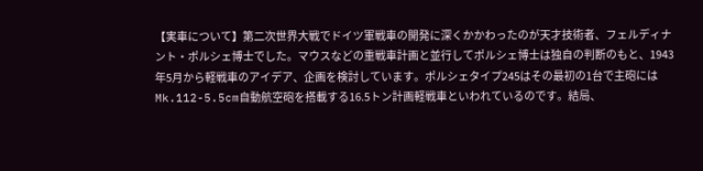【実車について】第二次世界大戦でドイツ軍戦車の開発に深くかかわったのが天才技術者、フェルディナント・ポルシェ博士でした。マウスなどの重戦車計画と並行してポルシェ博士は独自の判断のもと、1943年5月から軽戦車のアイデア、企画を検討しています。ポルシェタイプ245はその最初の1台で主砲にはMk.112-5.5cm自動航空砲を搭載する16.5トン計画軽戦車といわれているのです。結局、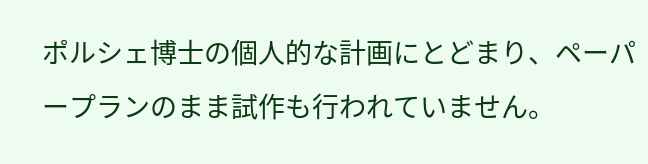ポルシェ博士の個人的な計画にとどまり、ペーパープランのまま試作も行われていません。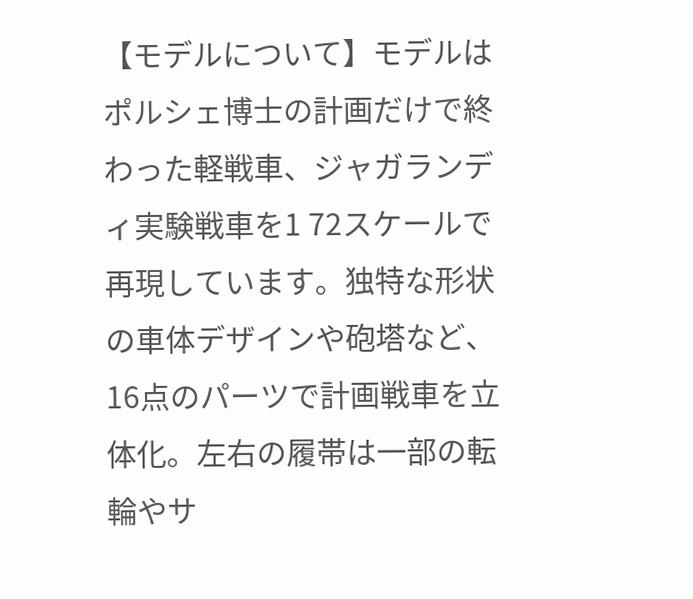【モデルについて】モデルはポルシェ博士の計画だけで終わった軽戦車、ジャガランディ実験戦車を1 72スケールで再現しています。独特な形状の車体デザインや砲塔など、16点のパーツで計画戦車を立体化。左右の履帯は一部の転輪やサ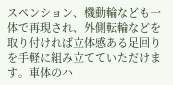スペンション、機動輪なども一体で再現され、外側転輪などを取り付ければ立体感ある足回りを手軽に組み立てていただけます。車体のハ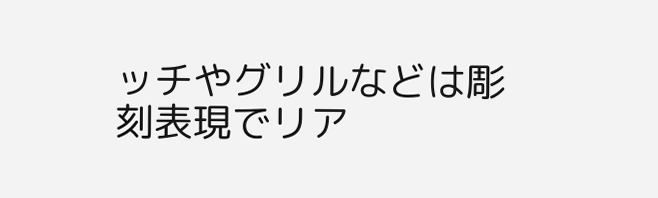ッチやグリルなどは彫刻表現でリア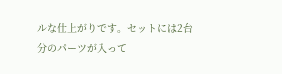ルな仕上がりです。セットには2台分のパーツが入って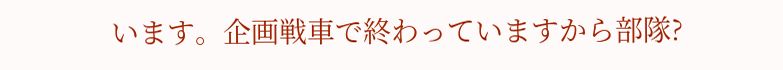います。企画戦車で終わっていますから部隊?